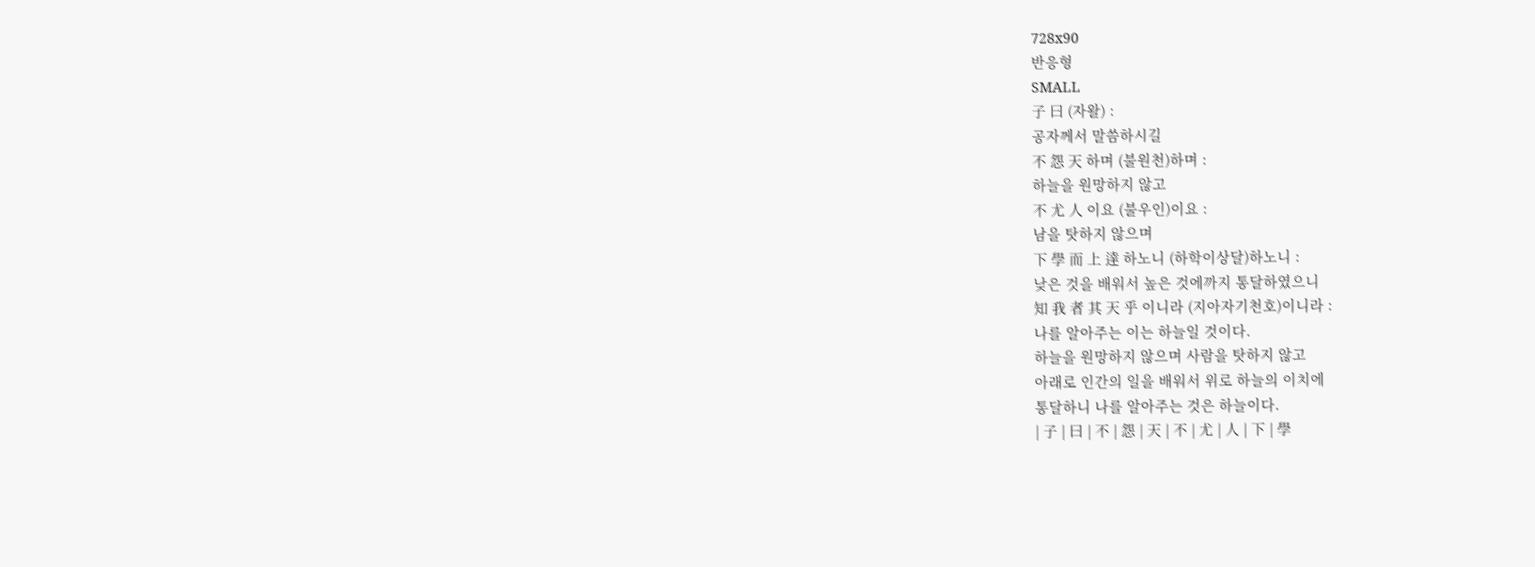728x90
반응형
SMALL
子 曰 (자왈) :
공자께서 말씀하시길
不 怨 天 하며 (불원천)하며 :
하늘을 원망하지 않고
不 尤 人 이요 (불우인)이요 :
남을 탓하지 않으며
下 學 而 上 達 하노니 (하학이상달)하노니 :
낮은 것을 배워서 높은 것에까지 통달하였으니
知 我 者 其 天 乎 이니라 (지아자기천호)이니라 :
나를 알아주는 이는 하늘일 것이다.
하늘을 원망하지 않으며 사람을 탓하지 않고
아래로 인간의 일을 배워서 위로 하늘의 이치에
통달하니 나를 알아주는 것은 하늘이다.
| 子 | 曰 | 不 | 怨 | 天 | 不 | 尤 | 人 | 下 | 學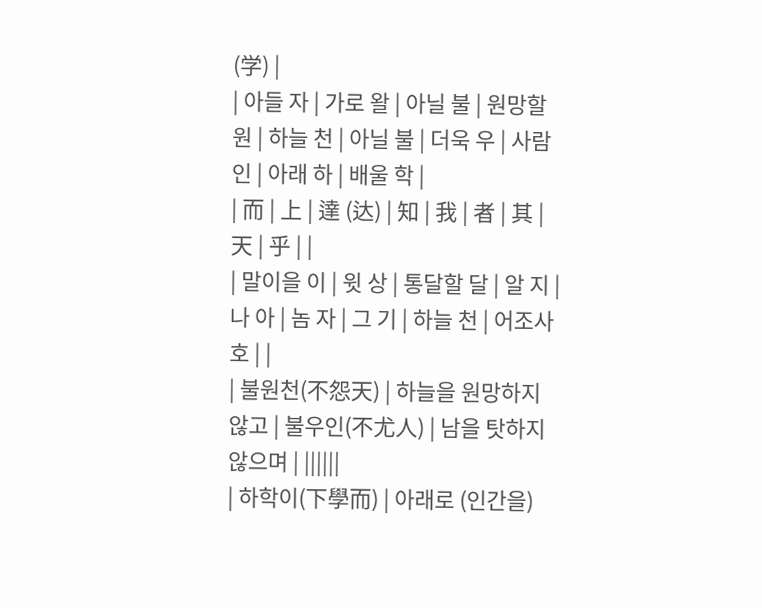(学) |
| 아들 자 | 가로 왈 | 아닐 불 | 원망할 원 | 하늘 천 | 아닐 불 | 더욱 우 | 사람 인 | 아래 하 | 배울 학 |
| 而 | 上 | 達 (达) | 知 | 我 | 者 | 其 | 天 | 乎 | |
| 말이을 이 | 윗 상 | 통달할 달 | 알 지 | 나 아 | 놈 자 | 그 기 | 하늘 천 | 어조사 호 | |
| 불원천(不怨天) | 하늘을 원망하지 않고 | 불우인(不尤人) | 남을 탓하지 않으며 | ||||||
| 하학이(下學而) | 아래로 (인간을)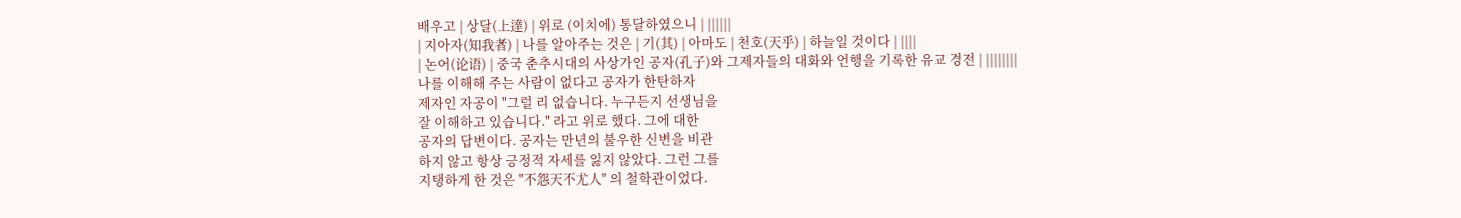배우고 | 상달(上達) | 위로 (이치에) 통달하였으니 | ||||||
| 지아자(知我者) | 나를 알아주는 것은 | 기(其) | 아마도 | 천호(天乎) | 하늘일 것이다 | ||||
| 논어(论语) | 중국 춘추시대의 사상가인 공자(孔子)와 그제자들의 대화와 언행을 기록한 유교 경전 | ||||||||
나를 이해해 주는 사람이 없다고 공자가 한탄하자
제자인 자공이 "그럴 리 없습니다. 누구든지 선생님을
잘 이해하고 있습니다." 라고 위로 했다. 그에 대한
공자의 답변이다. 공자는 만년의 불우한 신변을 비관
하지 않고 항상 긍정적 자세를 잃지 않았다. 그런 그를
지탱하게 한 것은 "不怨天不尤人" 의 철학관이었다.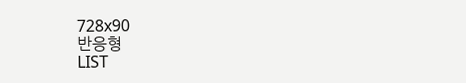728x90
반응형
LIST